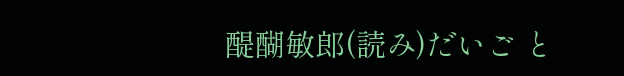醍醐敏郎(読み)だいご と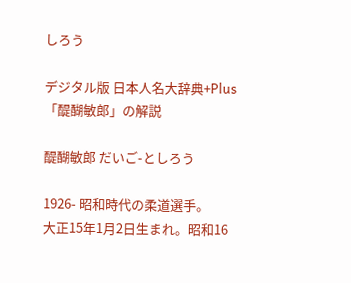しろう

デジタル版 日本人名大辞典+Plus 「醍醐敏郎」の解説

醍醐敏郎 だいご-としろう

1926- 昭和時代の柔道選手。
大正15年1月2日生まれ。昭和16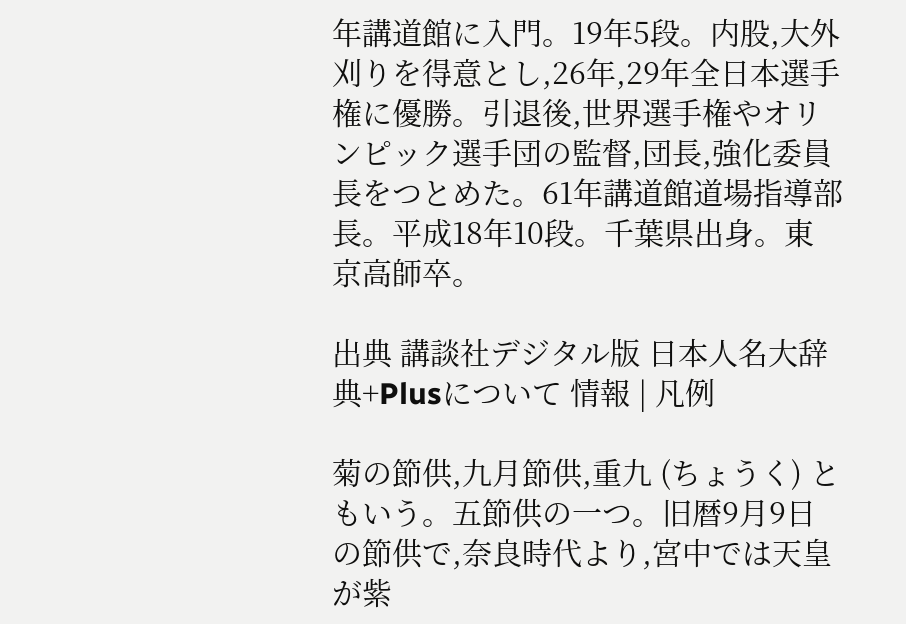年講道館に入門。19年5段。内股,大外刈りを得意とし,26年,29年全日本選手権に優勝。引退後,世界選手権やオリンピック選手団の監督,団長,強化委員長をつとめた。61年講道館道場指導部長。平成18年10段。千葉県出身。東京高師卒。

出典 講談社デジタル版 日本人名大辞典+Plusについて 情報 | 凡例

菊の節供,九月節供,重九 (ちょうく) ともいう。五節供の一つ。旧暦9月9日の節供で,奈良時代より,宮中では天皇が紫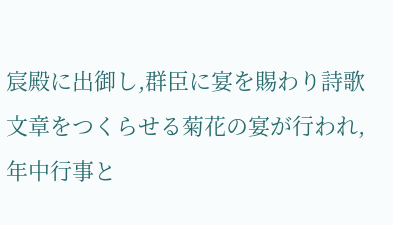宸殿に出御し,群臣に宴を賜わり詩歌文章をつくらせる菊花の宴が行われ,年中行事と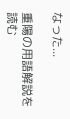なった...

重陽の用語解説を読む